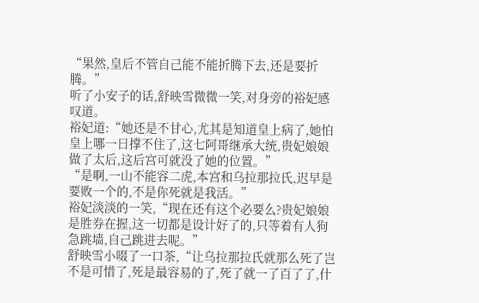“果然,皇后不管自己能不能折腾下去,还是要折腾。”
听了小安子的话,舒映雪微微一笑,对身旁的裕妃感叹道。
裕妃道:“她还是不甘心,尤其是知道皇上病了,她怕皇上哪一日撑不住了,这七阿哥继承大统,贵妃娘娘做了太后,这后宫可就没了她的位置。”
“是啊,一山不能容二虎,本宫和乌拉那拉氏,迟早是要败一个的,不是你死就是我活。”
裕妃淡淡的一笑,“现在还有这个必要么?贵妃娘娘是胜券在握,这一切都是设计好了的,只等着有人狗急跳墙,自己跳进去呢。”
舒映雪小啜了一口茶,“让乌拉那拉氏就那么死了岂不是可惜了,死是最容易的了,死了就一了百了了,什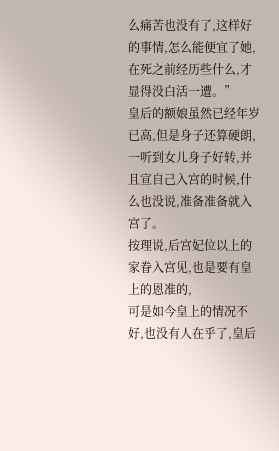么痛苦也没有了,这样好的事情,怎么能便宜了她,在死之前经历些什么,才显得没白活一遭。”
皇后的额娘虽然已经年岁已高,但是身子还算硬朗,
一听到女儿身子好转,并且宣自己入宫的时候,什么也没说,准备准备就入宫了。
按理说,后宫妃位以上的家眷入宫见,也是要有皇上的恩准的,
可是如今皇上的情况不好,也没有人在乎了,皇后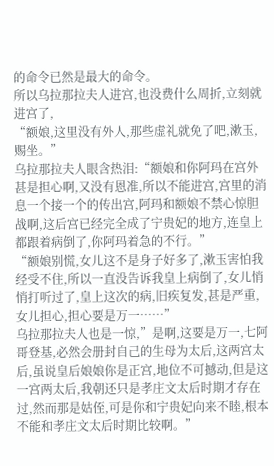的命令已然是最大的命令。
所以乌拉那拉夫人进宫,也没费什么周折,立刻就进宫了,
“额娘,这里没有外人,那些虚礼就免了吧,漱玉,赐坐。”
乌拉那拉夫人眼含热泪:“额娘和你阿玛在宫外甚是担心啊,又没有恩准,所以不能进宫,宫里的消息一个接一个的传出宫,阿玛和额娘不禁心惊胆战啊,这后宫已经完全成了宁贵妃的地方,连皇上都跟着病倒了,你阿玛着急的不行。”
“额娘别慌,女儿这不是身子好多了,漱玉害怕我经受不住,所以一直没告诉我皇上病倒了,女儿悄悄打听过了,皇上这次的病,旧疾复发,甚是严重,女儿担心,担心要是万一……”
乌拉那拉夫人也是一惊,”是啊,这要是万一,七阿哥登基,必然会册封自己的生母为太后,这两宫太后,虽说皇后娘娘你是正宫,地位不可撼动,但是这一宫两太后,我朝还只是孝庄文太后时期才存在过,然而那是姑侄,可是你和宁贵妃向来不睦,根本不能和孝庄文太后时期比较啊。”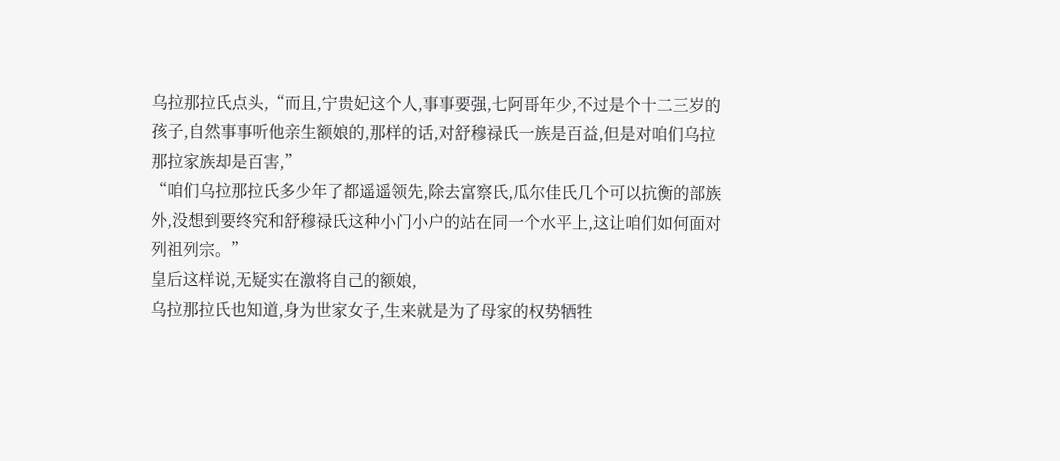乌拉那拉氏点头,“而且,宁贵妃这个人,事事要强,七阿哥年少,不过是个十二三岁的孩子,自然事事听他亲生额娘的,那样的话,对舒穆禄氏一族是百益,但是对咱们乌拉那拉家族却是百害,”
“咱们乌拉那拉氏多少年了都遥遥领先,除去富察氏,瓜尔佳氏几个可以抗衡的部族外,没想到要终究和舒穆禄氏这种小门小户的站在同一个水平上,这让咱们如何面对列祖列宗。”
皇后这样说,无疑实在激将自己的额娘,
乌拉那拉氏也知道,身为世家女子,生来就是为了母家的权势牺牲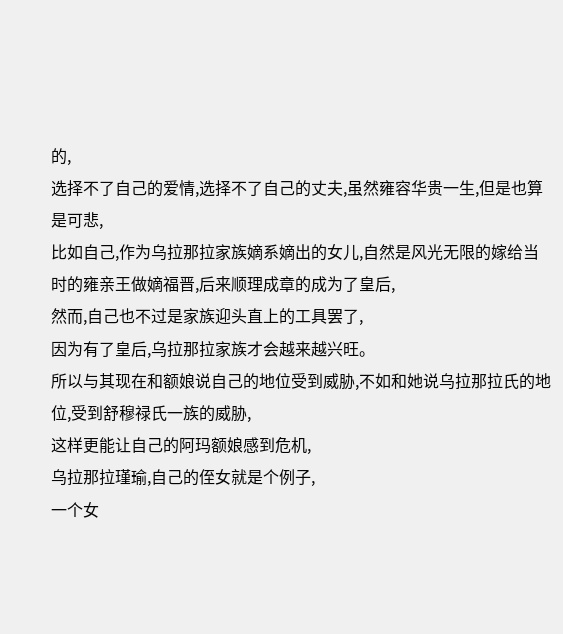的,
选择不了自己的爱情,选择不了自己的丈夫,虽然雍容华贵一生,但是也算是可悲,
比如自己,作为乌拉那拉家族嫡系嫡出的女儿,自然是风光无限的嫁给当时的雍亲王做嫡福晋,后来顺理成章的成为了皇后,
然而,自己也不过是家族迎头直上的工具罢了,
因为有了皇后,乌拉那拉家族才会越来越兴旺。
所以与其现在和额娘说自己的地位受到威胁,不如和她说乌拉那拉氏的地位,受到舒穆禄氏一族的威胁,
这样更能让自己的阿玛额娘感到危机,
乌拉那拉瑾瑜,自己的侄女就是个例子,
一个女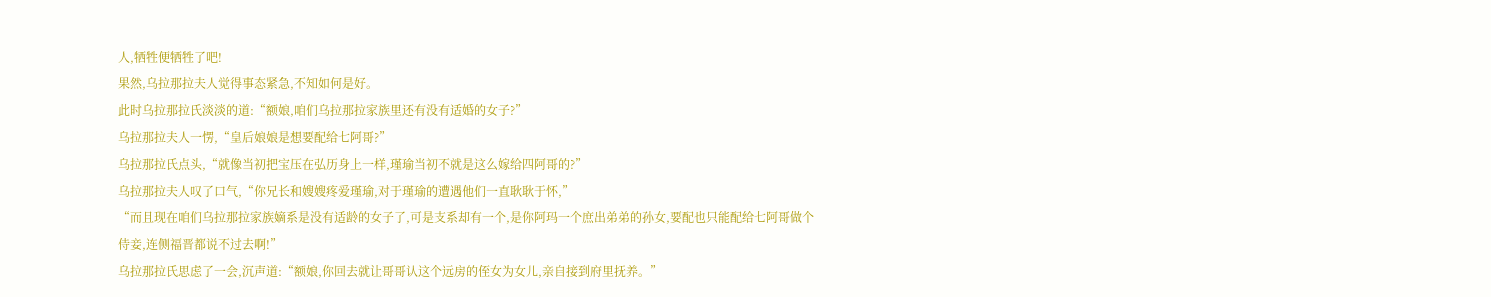人,牺牲便牺牲了吧!
果然,乌拉那拉夫人觉得事态紧急,不知如何是好。
此时乌拉那拉氏淡淡的道:“额娘,咱们乌拉那拉家族里还有没有适婚的女子?”
乌拉那拉夫人一愣,“皇后娘娘是想要配给七阿哥?”
乌拉那拉氏点头,“就像当初把宝压在弘历身上一样,瑾瑜当初不就是这么嫁给四阿哥的?”
乌拉那拉夫人叹了口气,“你兄长和嫂嫂疼爱瑾瑜,对于瑾瑜的遭遇他们一直耿耿于怀,”
“而且现在咱们乌拉那拉家族嫡系是没有适龄的女子了,可是支系却有一个,是你阿玛一个庶出弟弟的孙女,要配也只能配给七阿哥做个侍妾,连侧福晋都说不过去啊!”
乌拉那拉氏思虑了一会,沉声道:“额娘,你回去就让哥哥认这个远房的侄女为女儿,亲自接到府里抚养。”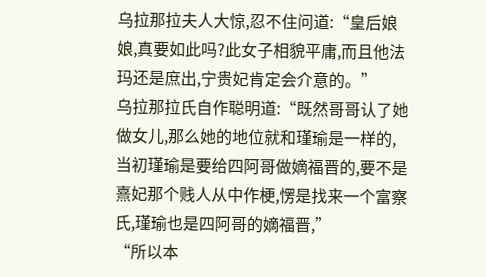乌拉那拉夫人大惊,忍不住问道:“皇后娘娘,真要如此吗?此女子相貌平庸,而且他法玛还是庶出,宁贵妃肯定会介意的。”
乌拉那拉氏自作聪明道:“既然哥哥认了她做女儿,那么她的地位就和瑾瑜是一样的,当初瑾瑜是要给四阿哥做嫡福晋的,要不是熹妃那个贱人从中作梗,愣是找来一个富察氏,瑾瑜也是四阿哥的嫡福晋,”
“所以本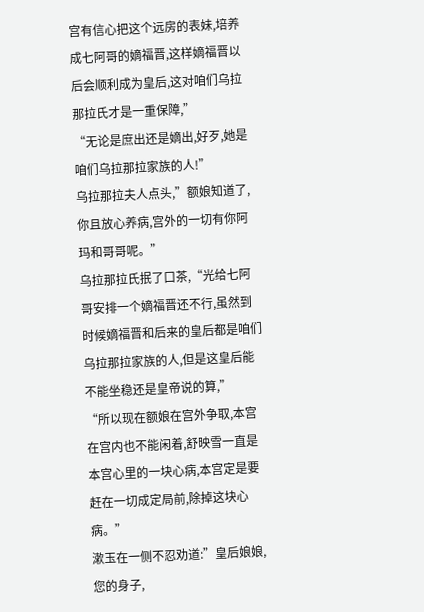宫有信心把这个远房的表妹,培养成七阿哥的嫡福晋,这样嫡福晋以后会顺利成为皇后,这对咱们乌拉那拉氏才是一重保障,”
“无论是庶出还是嫡出,好歹,她是咱们乌拉那拉家族的人!”
乌拉那拉夫人点头,”额娘知道了,你且放心养病,宫外的一切有你阿玛和哥哥呢。”
乌拉那拉氏抿了口茶,“光给七阿哥安排一个嫡福晋还不行,虽然到时候嫡福晋和后来的皇后都是咱们乌拉那拉家族的人,但是这皇后能不能坐稳还是皇帝说的算,”
“所以现在额娘在宫外争取,本宫在宫内也不能闲着,舒映雪一直是本宫心里的一块心病,本宫定是要赶在一切成定局前,除掉这块心病。”
漱玉在一侧不忍劝道:”皇后娘娘,您的身子,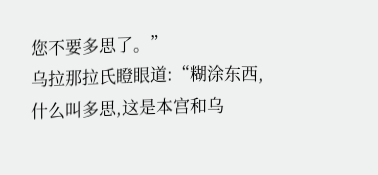您不要多思了。”
乌拉那拉氏瞪眼道:“糊涂东西,什么叫多思,这是本宫和乌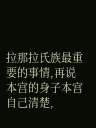拉那拉氏族最重要的事情,再说本宫的身子本宫自己清楚,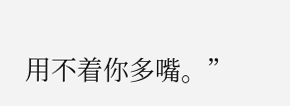用不着你多嘴。”